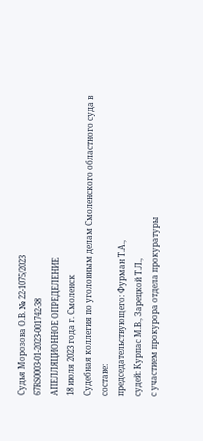Судья Морозова О.В. № 22-1075/2023
67RS0003-01-2023-001742-38
АПЕЛЛЯЦИОННОЕ ОПРЕДЕЛЕНИЕ
18 июля 2023 года г. Смоленск
Судебная коллегия по уголовным делам Смоленского областного суда в составе:
председательствующего: Фурман Т.А.,
судей: Курпас М.В., Зарецкой Т.Л.,
с участием прокурора отдела прокуратуры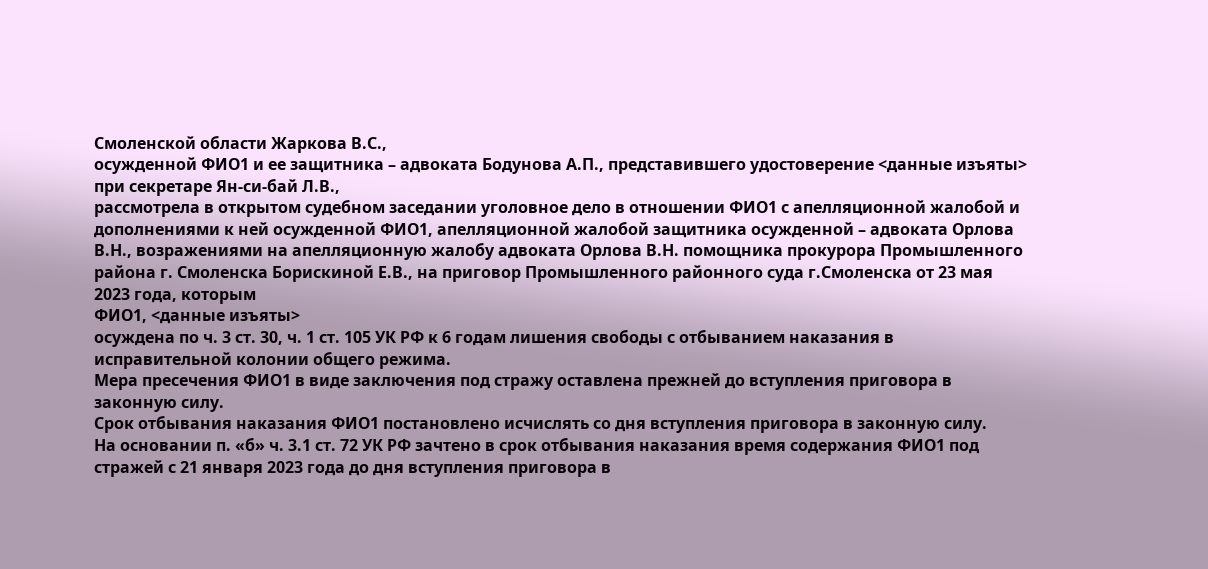Смоленской области Жаркова В.С.,
осужденной ФИО1 и ее защитника – адвоката Бодунова А.П., представившего удостоверение <данные изъяты>
при секретаре Ян-си-бай Л.В.,
рассмотрела в открытом судебном заседании уголовное дело в отношении ФИО1 с апелляционной жалобой и дополнениями к ней осужденной ФИО1, апелляционной жалобой защитника осужденной – адвоката Орлова В.Н., возражениями на апелляционную жалобу адвоката Орлова В.Н. помощника прокурора Промышленного района г. Смоленска Борискиной Е.В., на приговор Промышленного районного суда г.Смоленска от 23 мая 2023 года, которым
ФИО1, <данные изъяты>
осуждена по ч. 3 ст. 30, ч. 1 ст. 105 УК РФ к 6 годам лишения свободы с отбыванием наказания в исправительной колонии общего режима.
Мера пресечения ФИО1 в виде заключения под стражу оставлена прежней до вступления приговора в законную силу.
Срок отбывания наказания ФИО1 постановлено исчислять со дня вступления приговора в законную силу.
На основании п. «б» ч. 3.1 ст. 72 УК РФ зачтено в срок отбывания наказания время содержания ФИО1 под стражей с 21 января 2023 года до дня вступления приговора в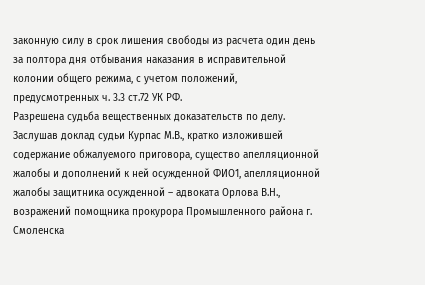законную силу в срок лишения свободы из расчета один день за полтора дня отбывания наказания в исправительной колонии общего режима, с учетом положений, предусмотренных ч. 3.3 ст.72 УК РФ.
Разрешена судьба вещественных доказательств по делу.
Заслушав доклад судьи Курпас М.В., кратко изложившей содержание обжалуемого приговора, существо апелляционной жалобы и дополнений к ней осужденной ФИО1, апелляционной жалобы защитника осужденной – адвоката Орлова В.Н., возражений помощника прокурора Промышленного района г. Смоленска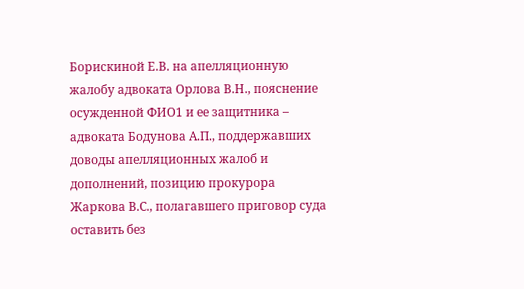Борискиной Е.В. на апелляционную жалобу адвоката Орлова В.Н., пояснение осужденной ФИО1 и ее защитника – адвоката Бодунова А.П., поддержавших доводы апелляционных жалоб и дополнений, позицию прокурора Жаркова В.С., полагавшего приговор суда оставить без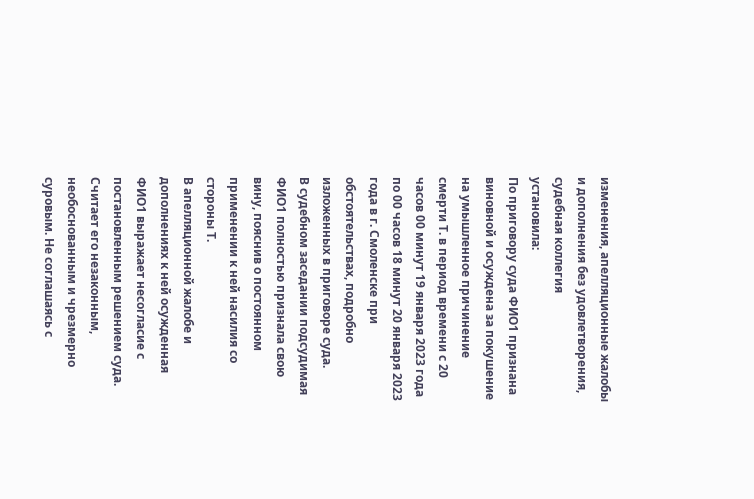изменения, апелляционные жалобы и дополнения без удовлетворения, судебная коллегия
установила:
По приговору суда ФИО1 признана виновной и осуждена за покушение на умышленное причинение смерти Т. в период времени с 20 часов 00 минут 19 января 2023 года по 00 часов 18 минут 20 января 2023 года в г. Смоленске при обстоятельствах, подробно изложенных в приговоре суда.
В судебном заседании подсудимая ФИО1 полностью признала свою вину, пояснив о постоянном применении к ней насилия со стороны Т.
В апелляционной жалобе и дополнениях к ней осужденная ФИО1 выражает несогласие с постановленным решением суда. Считает его незаконным, необоснованным и чрезмерно суровым. Не соглашаясь с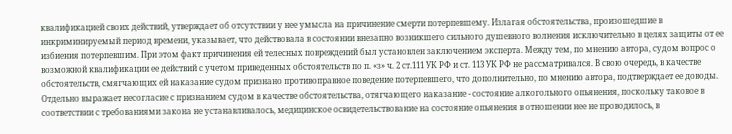квалификацией своих действий, утверждает об отсутствии у нее умысла на причинение смерти потерпевшему. Излагая обстоятельства, произошедшие в инкриминируемый период времени, указывает, что действовала в состоянии внезапно возникшего сильного душевного волнения исключительно в целях защиты от ее избиения потерпевшим. При этом факт причинения ей телесных повреждений был установлен заключением эксперта. Между тем, по мнению автора, судом вопрос о возможной квалификации ее действий с учетом приведенных обстоятельств по п. «з» ч. 2 ст.111 УК РФ и ст. 113 УК РФ не рассматривался. В свою очередь, в качестве обстоятельств, смягчающих ей наказание судом признано противоправное поведение потерпевшего, что дополнительно, по мнению автора, подтверждает ее доводы. Отдельно выражает несогласие с признанием судом в качестве обстоятельства, отягчающего наказание - состояние алкогольного опьянения, поскольку таковое в соответствии с требованиями закона не устанавливалось, медицинское освидетельствование на состояние опьянения в отношении нее не проводилось, в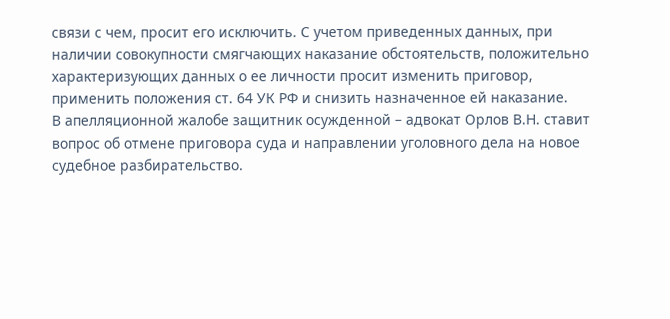связи с чем, просит его исключить. С учетом приведенных данных, при наличии совокупности смягчающих наказание обстоятельств, положительно характеризующих данных о ее личности просит изменить приговор, применить положения ст. 64 УК РФ и снизить назначенное ей наказание.
В апелляционной жалобе защитник осужденной – адвокат Орлов В.Н. ставит вопрос об отмене приговора суда и направлении уголовного дела на новое судебное разбирательство.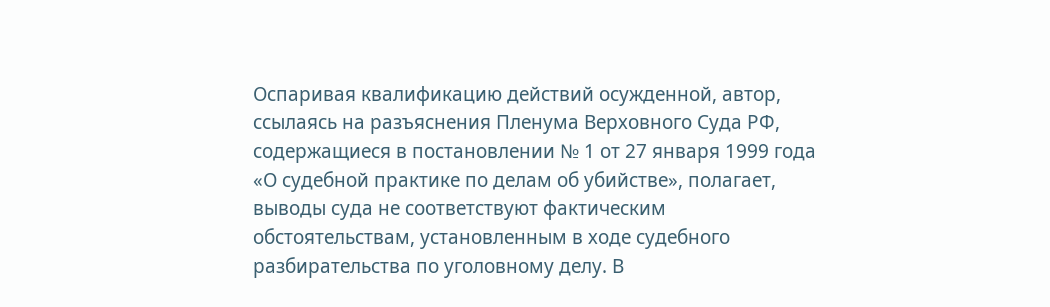Оспаривая квалификацию действий осужденной, автор, ссылаясь на разъяснения Пленума Верховного Суда РФ, содержащиеся в постановлении № 1 от 27 января 1999 года «О судебной практике по делам об убийстве», полагает, выводы суда не соответствуют фактическим обстоятельствам, установленным в ходе судебного разбирательства по уголовному делу. В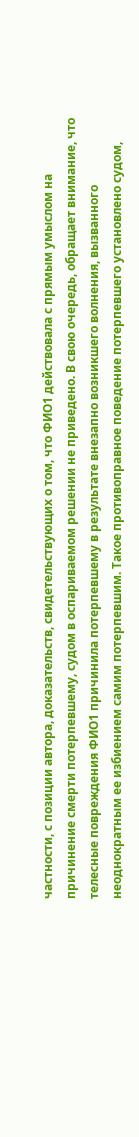частности, с позиции автора, доказательств, свидетельствующих о том, что ФИО1 действовала с прямым умыслом на причинение смерти потерпевшему, судом в оспариваемом решении не приведено. В свою очередь, обращает внимание, что телесные повреждения ФИО1 причинила потерпевшему в результате внезапно возникшего волнения, вызванного неоднократным ее избиением самим потерпевшим. Такое противоправное поведение потерпевшего установлено судом,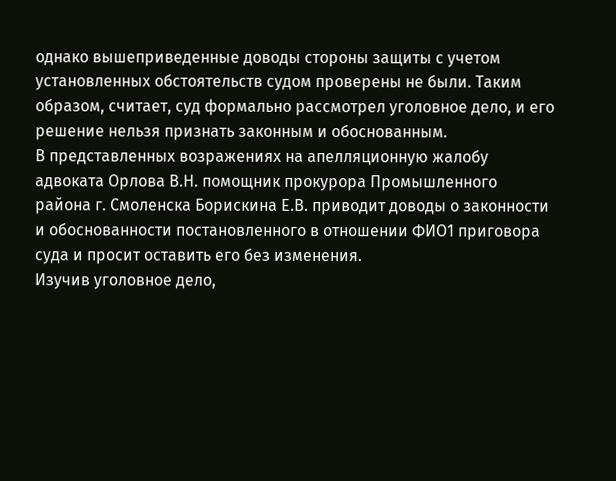однако вышеприведенные доводы стороны защиты с учетом установленных обстоятельств судом проверены не были. Таким образом, считает, суд формально рассмотрел уголовное дело, и его решение нельзя признать законным и обоснованным.
В представленных возражениях на апелляционную жалобу адвоката Орлова В.Н. помощник прокурора Промышленного района г. Смоленска Борискина Е.В. приводит доводы о законности и обоснованности постановленного в отношении ФИО1 приговора суда и просит оставить его без изменения.
Изучив уголовное дело,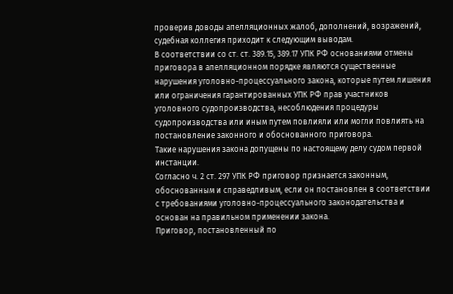проверив доводы апелляционных жалоб, дополнений, возражений, судебная коллегия приходит к следующим выводам.
В соответствии со ст. ст. 389.15, 389.17 УПК РФ основаниями отмены приговора в апелляционном порядке являются существенные нарушения уголовно-процессуального закона, которые путем лишения или ограничения гарантированных УПК РФ прав участников уголовного судопроизводства, несоблюдения процедуры судопроизводства или иным путем повлияли или могли повлиять на постановление законного и обоснованного приговора.
Такие нарушения закона допущены по настоящему делу судом первой инстанции.
Согласно ч. 2 ст. 297 УПК РФ приговор признается законным, обоснованным и справедливым, если он постановлен в соответствии с требованиями уголовно-процессуального законодательства и основан на правильном применении закона.
Приговор, постановленный по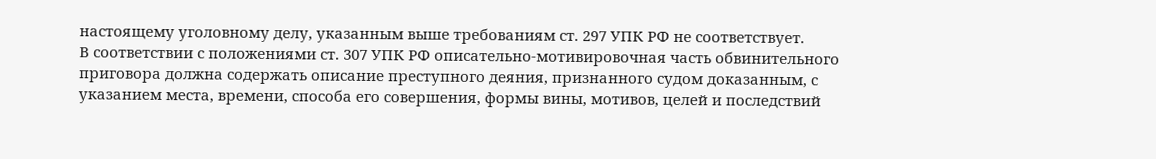настоящему уголовному делу, указанным выше требованиям ст. 297 УПК РФ не соответствует.
В соответствии с положениями ст. 307 УПК РФ описательно-мотивировочная часть обвинительного приговора должна содержать описание преступного деяния, признанного судом доказанным, с указанием места, времени, способа его совершения, формы вины, мотивов, целей и последствий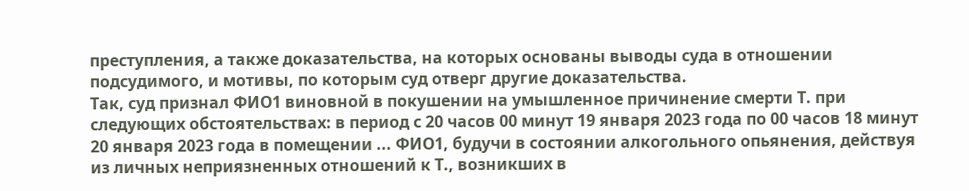преступления, а также доказательства, на которых основаны выводы суда в отношении подсудимого, и мотивы, по которым суд отверг другие доказательства.
Так, суд признал ФИО1 виновной в покушении на умышленное причинение смерти Т. при следующих обстоятельствах: в период с 20 часов 00 минут 19 января 2023 года по 00 часов 18 минут 20 января 2023 года в помещении ... ФИО1, будучи в состоянии алкогольного опьянения, действуя из личных неприязненных отношений к Т., возникших в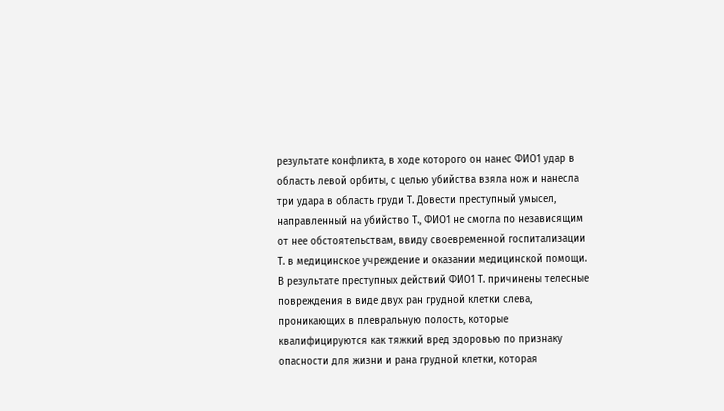результате конфликта, в ходе которого он нанес ФИО1 удар в область левой орбиты, с целью убийства взяла нож и нанесла три удара в область груди Т. Довести преступный умысел, направленный на убийство Т., ФИО1 не смогла по независящим от нее обстоятельствам, ввиду своевременной госпитализации Т. в медицинское учреждение и оказании медицинской помощи. В результате преступных действий ФИО1 Т. причинены телесные повреждения в виде двух ран грудной клетки слева, проникающих в плевральную полость, которые квалифицируются как тяжкий вред здоровью по признаку опасности для жизни и рана грудной клетки, которая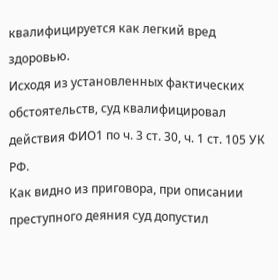квалифицируется как легкий вред здоровью.
Исходя из установленных фактических обстоятельств, суд квалифицировал действия ФИО1 по ч. 3 ст. 30, ч. 1 ст. 105 УК РФ.
Как видно из приговора, при описании преступного деяния суд допустил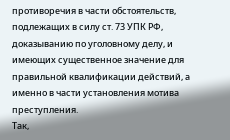противоречия в части обстоятельств, подлежащих в силу ст. 73 УПК РФ, доказыванию по уголовному делу, и имеющих существенное значение для правильной квалификации действий, а именно в части установления мотива преступления.
Так,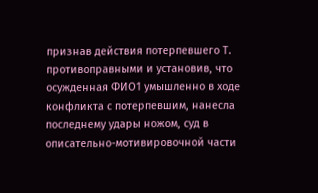признав действия потерпевшего Т. противоправными и установив, что осужденная ФИО1 умышленно в ходе конфликта с потерпевшим, нанесла последнему удары ножом, суд в описательно-мотивировочной части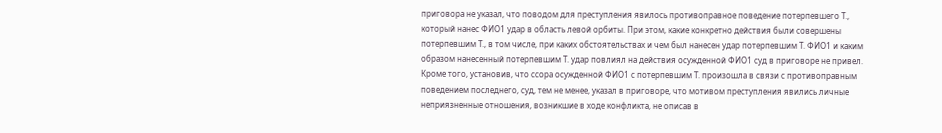приговора не указал, что поводом для преступления явилось противоправное поведение потерпевшего Т., который нанес ФИО1 удар в область левой орбиты. При этом, какие конкретно действия были совершены потерпевшим Т., в том числе, при каких обстоятельствах и чем был нанесен удар потерпевшим Т. ФИО1 и каким образом нанесенный потерпевшим Т. удар повлиял на действия осужденной ФИО1 суд в приговоре не привел.
Кроме того, установив, что ссора осужденной ФИО1 с потерпевшим Т. произошла в связи с противоправным поведением последнего, суд, тем не менее, указал в приговоре, что мотивом преступления явились личные неприязненные отношения, возникшие в ходе конфликта, не описав в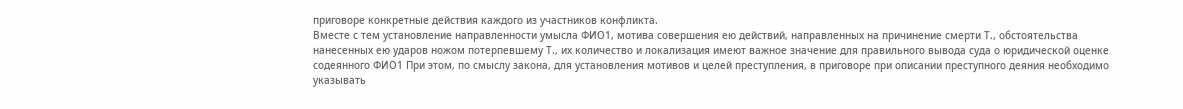приговоре конкретные действия каждого из участников конфликта.
Вместе с тем установление направленности умысла ФИО1, мотива совершения ею действий, направленных на причинение смерти Т., обстоятельства нанесенных ею ударов ножом потерпевшему Т., их количество и локализация имеют важное значение для правильного вывода суда о юридической оценке содеянного ФИО1 При этом, по смыслу закона, для установления мотивов и целей преступления, в приговоре при описании преступного деяния необходимо указывать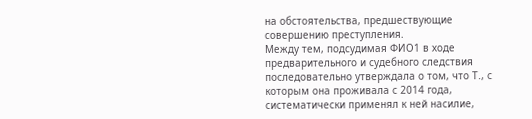на обстоятельства, предшествующие совершению преступления.
Между тем, подсудимая ФИО1 в ходе предварительного и судебного следствия последовательно утверждала о том, что Т., с которым она проживала с 2014 года, систематически применял к ней насилие,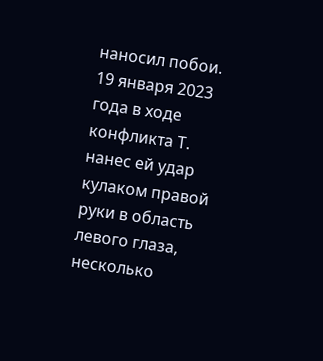наносил побои. 19 января 2023 года в ходе конфликта Т. нанес ей удар кулаком правой руки в область левого глаза, несколько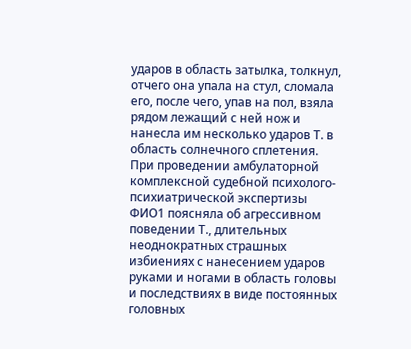ударов в область затылка, толкнул, отчего она упала на стул, сломала его, после чего, упав на пол, взяла рядом лежащий с ней нож и нанесла им несколько ударов Т. в область солнечного сплетения.
При проведении амбулаторной комплексной судебной психолого-психиатрической экспертизы ФИО1 поясняла об агрессивном поведении Т., длительных неоднократных страшных избиениях с нанесением ударов руками и ногами в область головы и последствиях в виде постоянных головных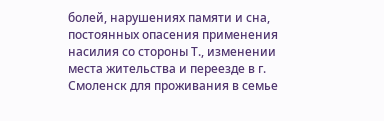болей, нарушениях памяти и сна, постоянных опасения применения насилия со стороны Т., изменении места жительства и переезде в г. Смоленск для проживания в семье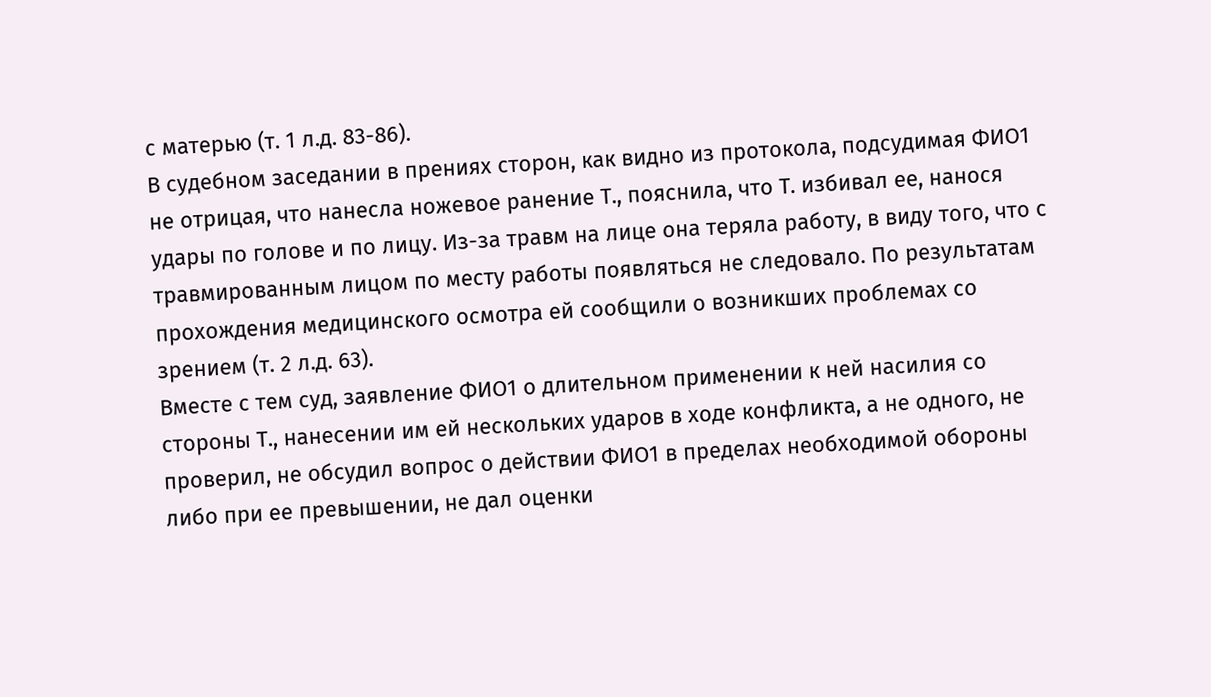с матерью (т. 1 л.д. 83-86).
В судебном заседании в прениях сторон, как видно из протокола, подсудимая ФИО1 не отрицая, что нанесла ножевое ранение Т., пояснила, что Т. избивал ее, нанося удары по голове и по лицу. Из-за травм на лице она теряла работу, в виду того, что с травмированным лицом по месту работы появляться не следовало. По результатам прохождения медицинского осмотра ей сообщили о возникших проблемах со зрением (т. 2 л.д. 63).
Вместе с тем суд, заявление ФИО1 о длительном применении к ней насилия со стороны Т., нанесении им ей нескольких ударов в ходе конфликта, а не одного, не проверил, не обсудил вопрос о действии ФИО1 в пределах необходимой обороны либо при ее превышении, не дал оценки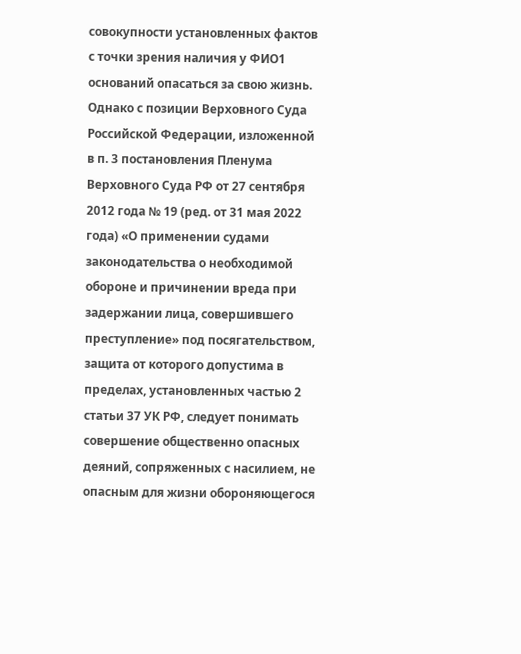совокупности установленных фактов с точки зрения наличия у ФИО1 оснований опасаться за свою жизнь.
Однако с позиции Верховного Суда Российской Федерации, изложенной в п. 3 постановления Пленума Верховного Суда РФ от 27 сентября 2012 года № 19 (ред. от 31 мая 2022 года) «О применении судами законодательства о необходимой обороне и причинении вреда при задержании лица, совершившего преступление» под посягательством, защита от которого допустима в пределах, установленных частью 2 статьи 37 УК РФ, следует понимать совершение общественно опасных деяний, сопряженных с насилием, не опасным для жизни обороняющегося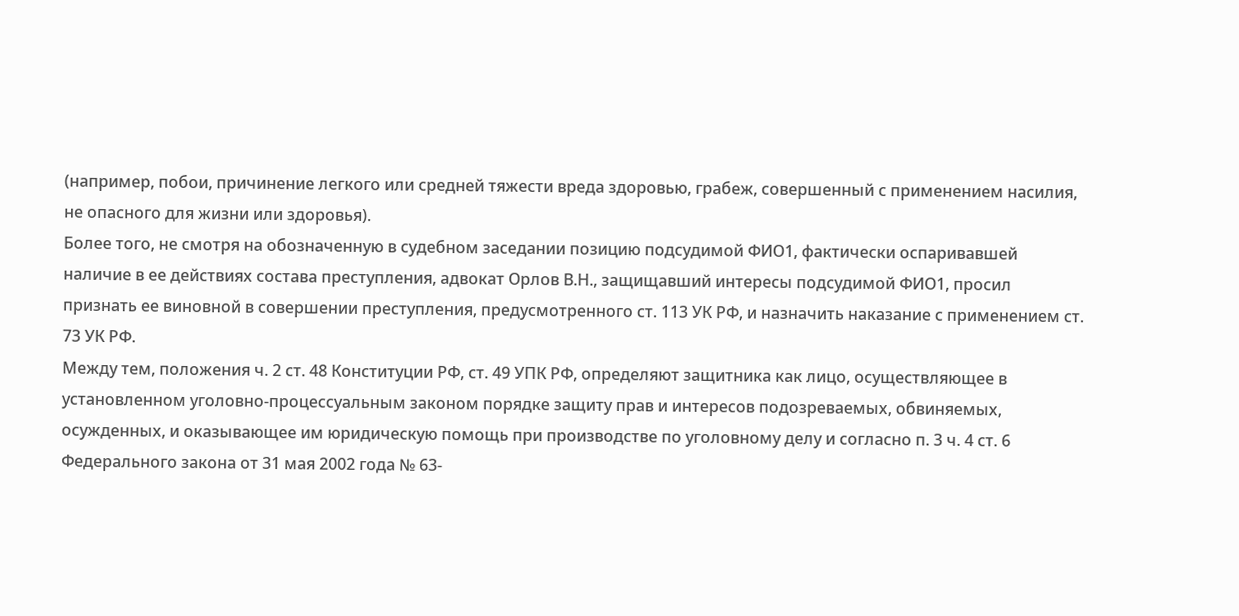(например, побои, причинение легкого или средней тяжести вреда здоровью, грабеж, совершенный с применением насилия, не опасного для жизни или здоровья).
Более того, не смотря на обозначенную в судебном заседании позицию подсудимой ФИО1, фактически оспаривавшей наличие в ее действиях состава преступления, адвокат Орлов В.Н., защищавший интересы подсудимой ФИО1, просил признать ее виновной в совершении преступления, предусмотренного ст. 113 УК РФ, и назначить наказание с применением ст. 73 УК РФ.
Между тем, положения ч. 2 ст. 48 Конституции РФ, ст. 49 УПК РФ, определяют защитника как лицо, осуществляющее в установленном уголовно-процессуальным законом порядке защиту прав и интересов подозреваемых, обвиняемых, осужденных, и оказывающее им юридическую помощь при производстве по уголовному делу и согласно п. 3 ч. 4 ст. 6 Федерального закона от 31 мая 2002 года № 63-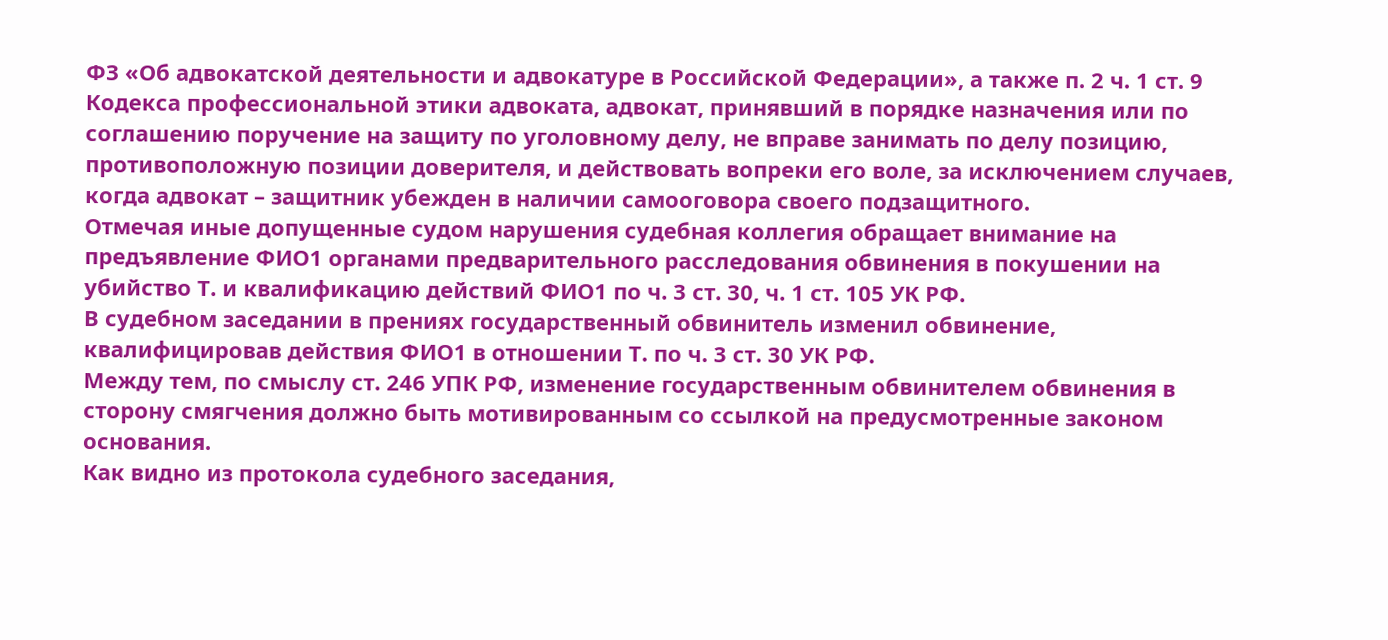ФЗ «Об адвокатской деятельности и адвокатуре в Российской Федерации», а также п. 2 ч. 1 ст. 9 Кодекса профессиональной этики адвоката, адвокат, принявший в порядке назначения или по соглашению поручение на защиту по уголовному делу, не вправе занимать по делу позицию, противоположную позиции доверителя, и действовать вопреки его воле, за исключением случаев, когда адвокат – защитник убежден в наличии самооговора своего подзащитного.
Отмечая иные допущенные судом нарушения судебная коллегия обращает внимание на предъявление ФИО1 органами предварительного расследования обвинения в покушении на убийство Т. и квалификацию действий ФИО1 по ч. 3 ст. 30, ч. 1 ст. 105 УК РФ.
В судебном заседании в прениях государственный обвинитель изменил обвинение, квалифицировав действия ФИО1 в отношении Т. по ч. 3 ст. 30 УК РФ.
Между тем, по смыслу ст. 246 УПК РФ, изменение государственным обвинителем обвинения в сторону смягчения должно быть мотивированным со ссылкой на предусмотренные законом основания.
Как видно из протокола судебного заседания,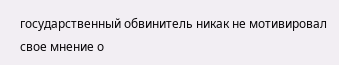государственный обвинитель никак не мотивировал свое мнение о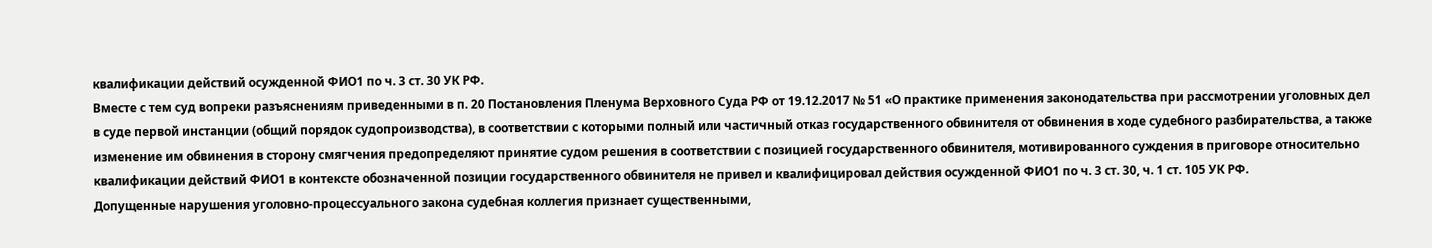квалификации действий осужденной ФИО1 по ч. 3 ст. 30 УК РФ.
Вместе с тем суд вопреки разъяснениям приведенными в п. 20 Постановления Пленума Верховного Суда РФ от 19.12.2017 № 51 «О практике применения законодательства при рассмотрении уголовных дел в суде первой инстанции (общий порядок судопроизводства), в соответствии с которыми полный или частичный отказ государственного обвинителя от обвинения в ходе судебного разбирательства, а также изменение им обвинения в сторону смягчения предопределяют принятие судом решения в соответствии с позицией государственного обвинителя, мотивированного суждения в приговоре относительно квалификации действий ФИО1 в контексте обозначенной позиции государственного обвинителя не привел и квалифицировал действия осужденной ФИО1 по ч. 3 ст. 30, ч. 1 ст. 105 УК РФ.
Допущенные нарушения уголовно-процессуального закона судебная коллегия признает существенными,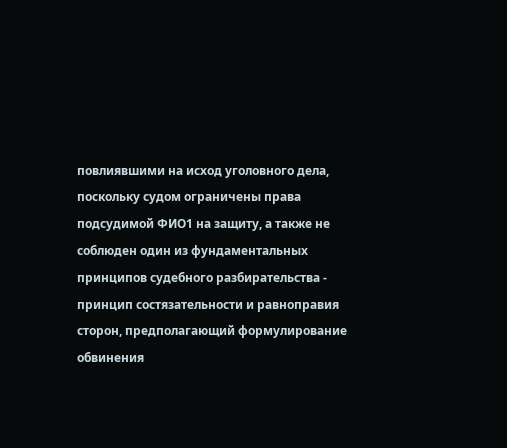повлиявшими на исход уголовного дела, поскольку судом ограничены права подсудимой ФИО1 на защиту, а также не соблюден один из фундаментальных принципов судебного разбирательства - принцип состязательности и равноправия сторон, предполагающий формулирование обвинения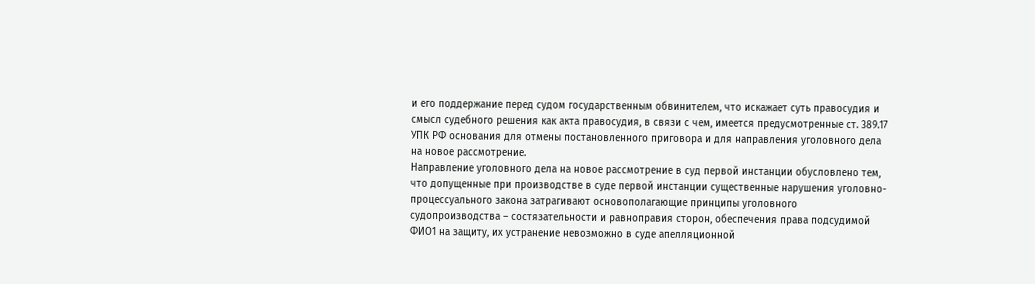и его поддержание перед судом государственным обвинителем, что искажает суть правосудия и смысл судебного решения как акта правосудия, в связи с чем, имеется предусмотренные ст. 389.17 УПК РФ основания для отмены постановленного приговора и для направления уголовного дела на новое рассмотрение.
Направление уголовного дела на новое рассмотрение в суд первой инстанции обусловлено тем, что допущенные при производстве в суде первой инстанции существенные нарушения уголовно-процессуального закона затрагивают основополагающие принципы уголовного судопроизводства – состязательности и равноправия сторон, обеспечения права подсудимой ФИО1 на защиту, их устранение невозможно в суде апелляционной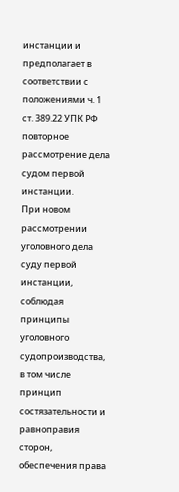инстанции и предполагает в соответствии с положениями ч. 1 ст. 389.22 УПК РФ повторное рассмотрение дела судом первой инстанции.
При новом рассмотрении уголовного дела суду первой инстанции, соблюдая принципы уголовного судопроизводства, в том числе принцип состязательности и равноправия сторон, обеспечения права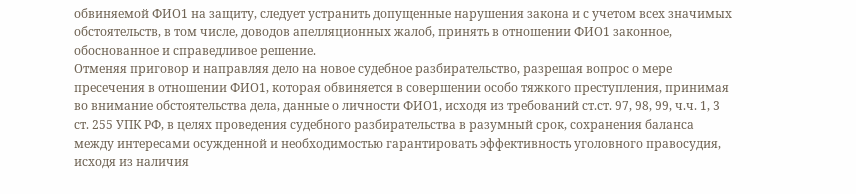обвиняемой ФИО1 на защиту, следует устранить допущенные нарушения закона и с учетом всех значимых обстоятельств, в том числе, доводов апелляционных жалоб, принять в отношении ФИО1 законное, обоснованное и справедливое решение.
Отменяя приговор и направляя дело на новое судебное разбирательство, разрешая вопрос о мере пресечения в отношении ФИО1, которая обвиняется в совершении особо тяжкого преступления, принимая во внимание обстоятельства дела, данные о личности ФИО1, исходя из требований ст.ст. 97, 98, 99, ч.ч. 1, 3 ст. 255 УПК РФ, в целях проведения судебного разбирательства в разумный срок, сохранения баланса между интересами осужденной и необходимостью гарантировать эффективность уголовного правосудия, исходя из наличия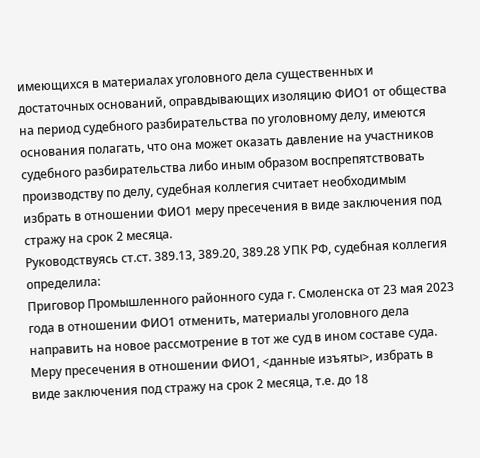имеющихся в материалах уголовного дела существенных и достаточных оснований, оправдывающих изоляцию ФИО1 от общества на период судебного разбирательства по уголовному делу, имеются основания полагать, что она может оказать давление на участников судебного разбирательства либо иным образом воспрепятствовать производству по делу, судебная коллегия считает необходимым избрать в отношении ФИО1 меру пресечения в виде заключения под стражу на срок 2 месяца.
Руководствуясь ст.ст. 389.13, 389.20, 389.28 УПК РФ, судебная коллегия
определила:
Приговор Промышленного районного суда г. Смоленска от 23 мая 2023 года в отношении ФИО1 отменить, материалы уголовного дела направить на новое рассмотрение в тот же суд в ином составе суда.
Меру пресечения в отношении ФИО1, <данные изъяты>, избрать в виде заключения под стражу на срок 2 месяца, т.е. до 18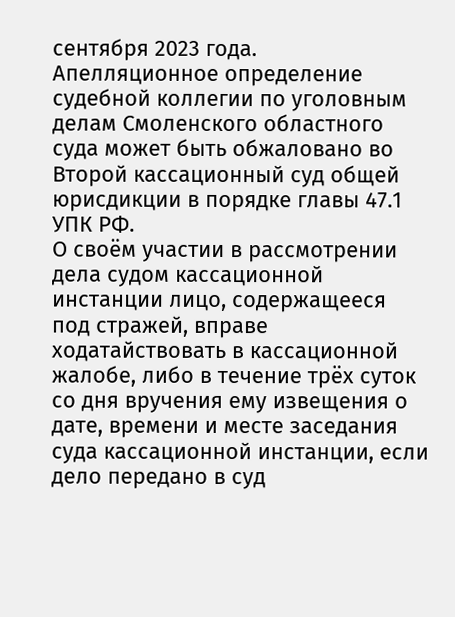сентября 2023 года.
Апелляционное определение судебной коллегии по уголовным делам Смоленского областного суда может быть обжаловано во Второй кассационный суд общей юрисдикции в порядке главы 47.1 УПК РФ.
О своём участии в рассмотрении дела судом кассационной инстанции лицо, содержащееся под стражей, вправе ходатайствовать в кассационной жалобе, либо в течение трёх суток со дня вручения ему извещения о дате, времени и месте заседания суда кассационной инстанции, если дело передано в суд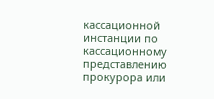кассационной инстанции по кассационному представлению прокурора или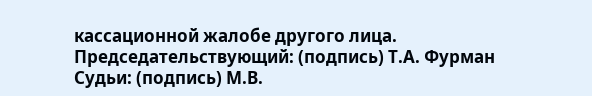кассационной жалобе другого лица.
Председательствующий: (подпись) Т.А. Фурман
Судьи: (подпись) М.В.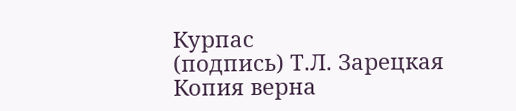Курпас
(подпись) Т.Л. Зарецкая
Копия верна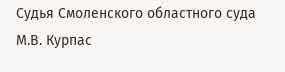Судья Смоленского областного суда М.В. Курпас